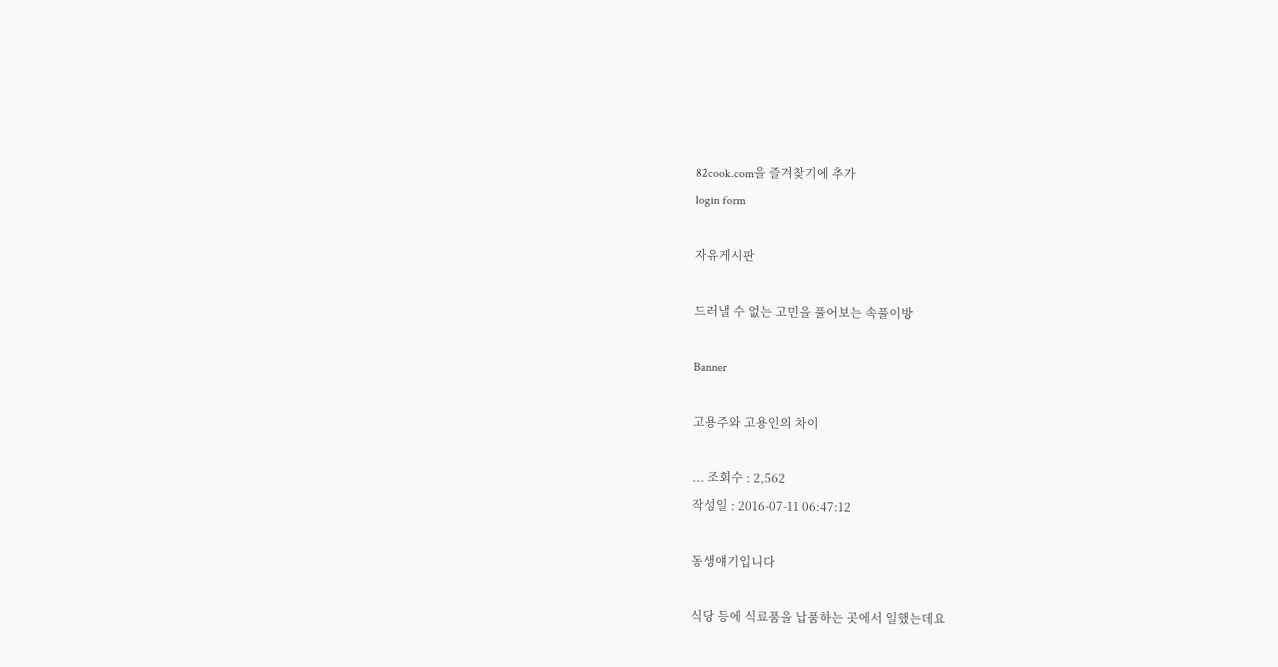82cook.com을 즐겨찾기에 추가
login form

자유게시판

드러낼 수 없는 고민을 풀어보는 속풀이방

Banner

고용주와 고용인의 차이

... 조회수 : 2,562
작성일 : 2016-07-11 06:47:12

동생얘기입니다

식당 등에 식료품을 납품하는 곳에서 일했는데요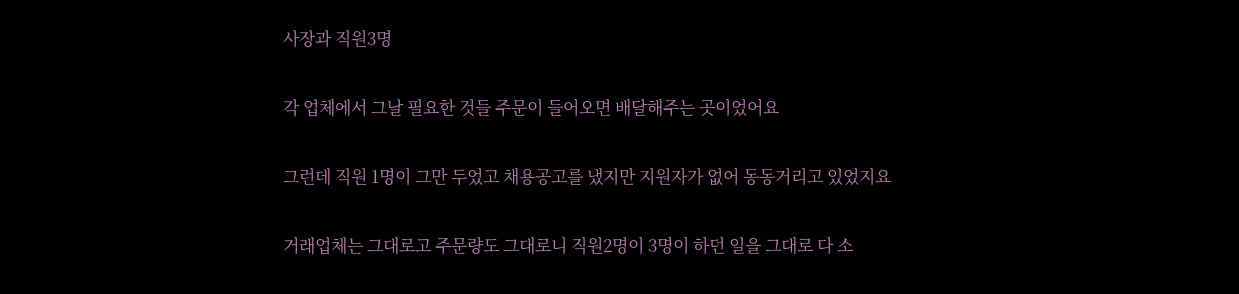사장과 직원3명

각 업체에서 그날 필요한 것들 주문이 들어오면 배달해주는 곳이었어요

그런데 직원 1명이 그만 두었고 채용공고를 냈지만 지원자가 없어 동동거리고 있었지요

거래업체는 그대로고 주문량도 그대로니 직원2명이 3명이 하던 일을 그대로 다 소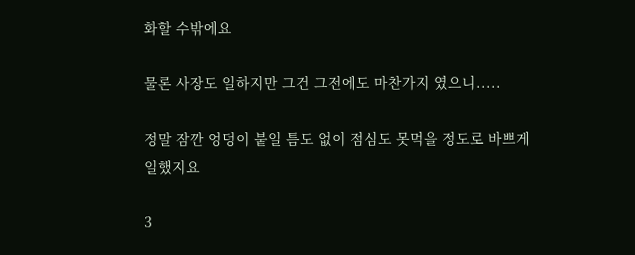화할 수밖에요

물론 사장도 일하지만 그건 그전에도 마찬가지 였으니.....

정말 잠깐 엉덩이 붙일 틈도 없이 점심도 못먹을 정도로 바쁘게 일했지요

3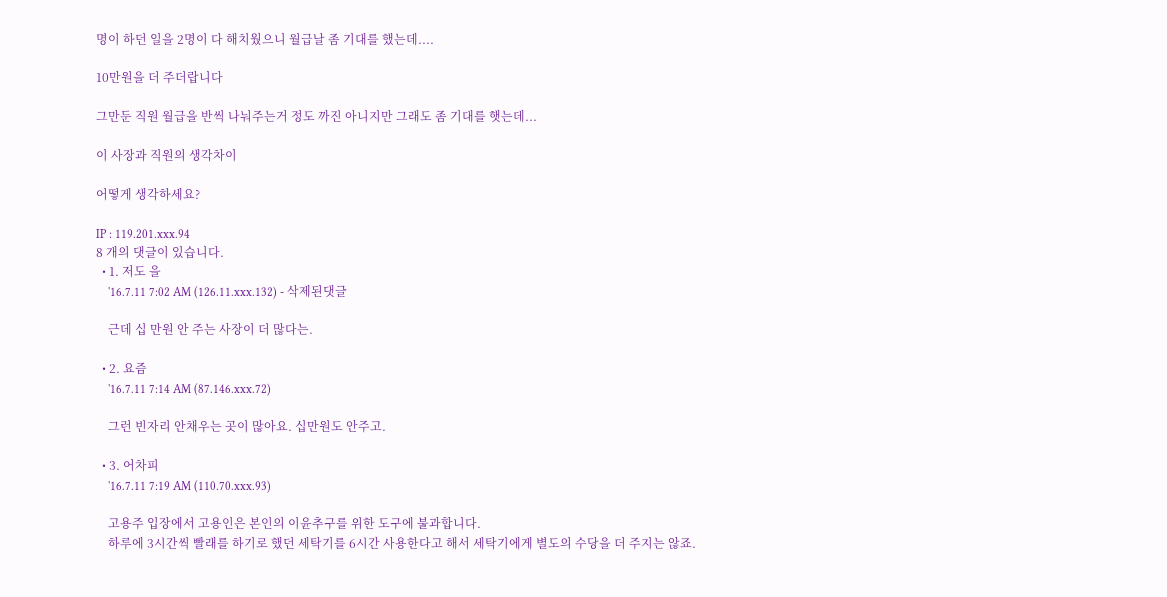명이 하던 일을 2명이 다 해치웠으니 월급날 좀 기대를 했는데....

10만원을 더 주더랍니다

그만둔 직원 월급을 반씩 나눠주는거 정도 까진 아니지만 그래도 좀 기대를 햇는데...

이 사장과 직원의 생각차이

어떻게 생각하세요?

IP : 119.201.xxx.94
8 개의 댓글이 있습니다.
  • 1. 저도 을
    '16.7.11 7:02 AM (126.11.xxx.132) - 삭제된댓글

    근데 십 만원 안 주는 사장이 더 많다는.

  • 2. 요즘
    '16.7.11 7:14 AM (87.146.xxx.72)

    그런 빈자리 안채우는 곳이 많아요. 십만원도 안주고.

  • 3. 어차피
    '16.7.11 7:19 AM (110.70.xxx.93)

    고용주 입장에서 고용인은 본인의 이윤추구를 위한 도구에 불과합니다.
    하루에 3시간씩 빨래를 하기로 했던 세탁기를 6시간 사용한다고 해서 세탁기에게 별도의 수당을 더 주지는 않죠.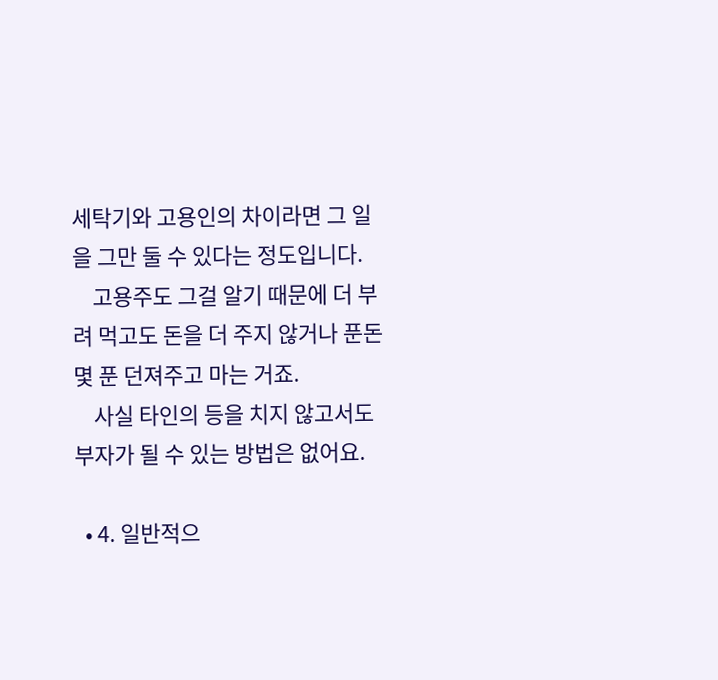세탁기와 고용인의 차이라면 그 일을 그만 둘 수 있다는 정도입니다.
    고용주도 그걸 알기 때문에 더 부려 먹고도 돈을 더 주지 않거나 푼돈 몇 푼 던져주고 마는 거죠.
    사실 타인의 등을 치지 않고서도 부자가 될 수 있는 방법은 없어요.

  • 4. 일반적으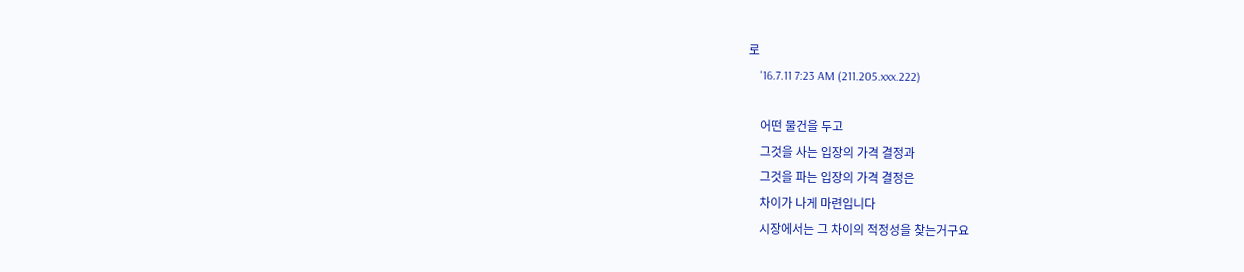로
    '16.7.11 7:23 AM (211.205.xxx.222)

    어떤 물건을 두고
    그것을 사는 입장의 가격 결정과
    그것을 파는 입장의 가격 결정은
    차이가 나게 마련입니다
    시장에서는 그 차이의 적정성을 찾는거구요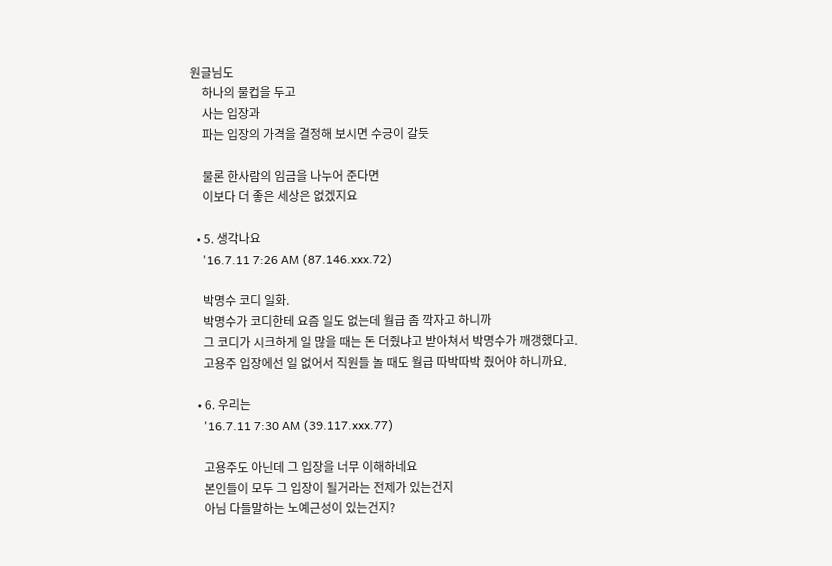원글님도
    하나의 물컵을 두고
    사는 입장과
    파는 입장의 가격을 결정해 보시면 수긍이 갈듯

    물론 한사람의 임금을 나누어 준다면
    이보다 더 좋은 세상은 없겠지요

  • 5. 생각나요
    '16.7.11 7:26 AM (87.146.xxx.72)

    박명수 코디 일화.
    박명수가 코디한테 요즘 일도 없는데 월급 좀 깍자고 하니까
    그 코디가 시크하게 일 많을 때는 돈 더줬냐고 받아쳐서 박명수가 깨갱했다고.
    고용주 입장에선 일 없어서 직원들 놀 때도 월급 따박따박 줬어야 하니까요.

  • 6. 우리는
    '16.7.11 7:30 AM (39.117.xxx.77)

    고용주도 아닌데 그 입장을 너무 이해하네요
    본인들이 모두 그 입장이 될거라는 전제가 있는건지
    아님 다들말하는 노예근성이 있는건지?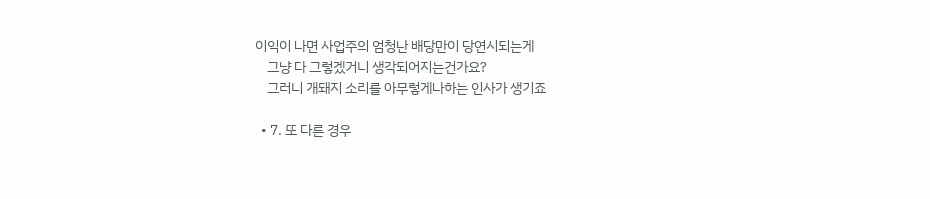이익이 나면 사업주의 엄청난 배당만이 당연시되는게
    그냥 다 그렇겠거니 생각되어지는건가요?
    그러니 개돼지 소리를 아무렇게나하는 인사가 생기죠

  • 7. 또 다른 경우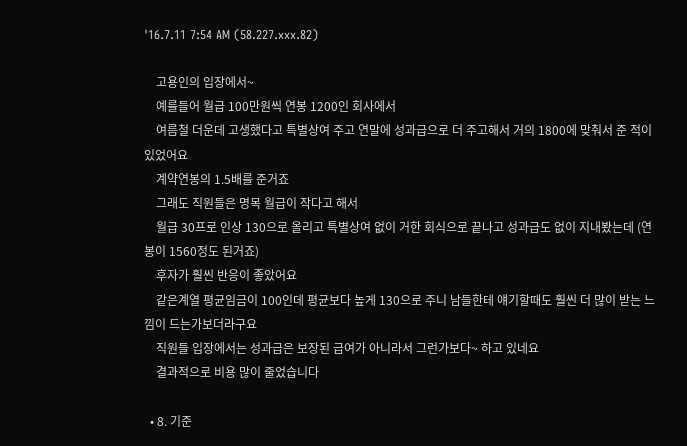'16.7.11 7:54 AM (58.227.xxx.82)

    고용인의 입장에서~
    예를들어 월급 100만원씩 연봉 1200인 회사에서
    여름철 더운데 고생했다고 특별상여 주고 연말에 성과급으로 더 주고해서 거의 1800에 맞춰서 준 적이 있었어요
    계약연봉의 1.5배를 준거죠
    그래도 직원들은 명목 월급이 작다고 해서
    월급 30프로 인상 130으로 올리고 특별상여 없이 거한 회식으로 끝나고 성과급도 없이 지내봤는데 (연봉이 1560정도 된거죠)
    후자가 훨씬 반응이 좋았어요
    같은계열 평균임금이 100인데 평균보다 높게 130으로 주니 남들한테 얘기할때도 훨씬 더 많이 받는 느낌이 드는가보더라구요
    직원들 입장에서는 성과급은 보장된 급여가 아니라서 그런가보다~ 하고 있네요
    결과적으로 비용 많이 줄었습니다

  • 8. 기준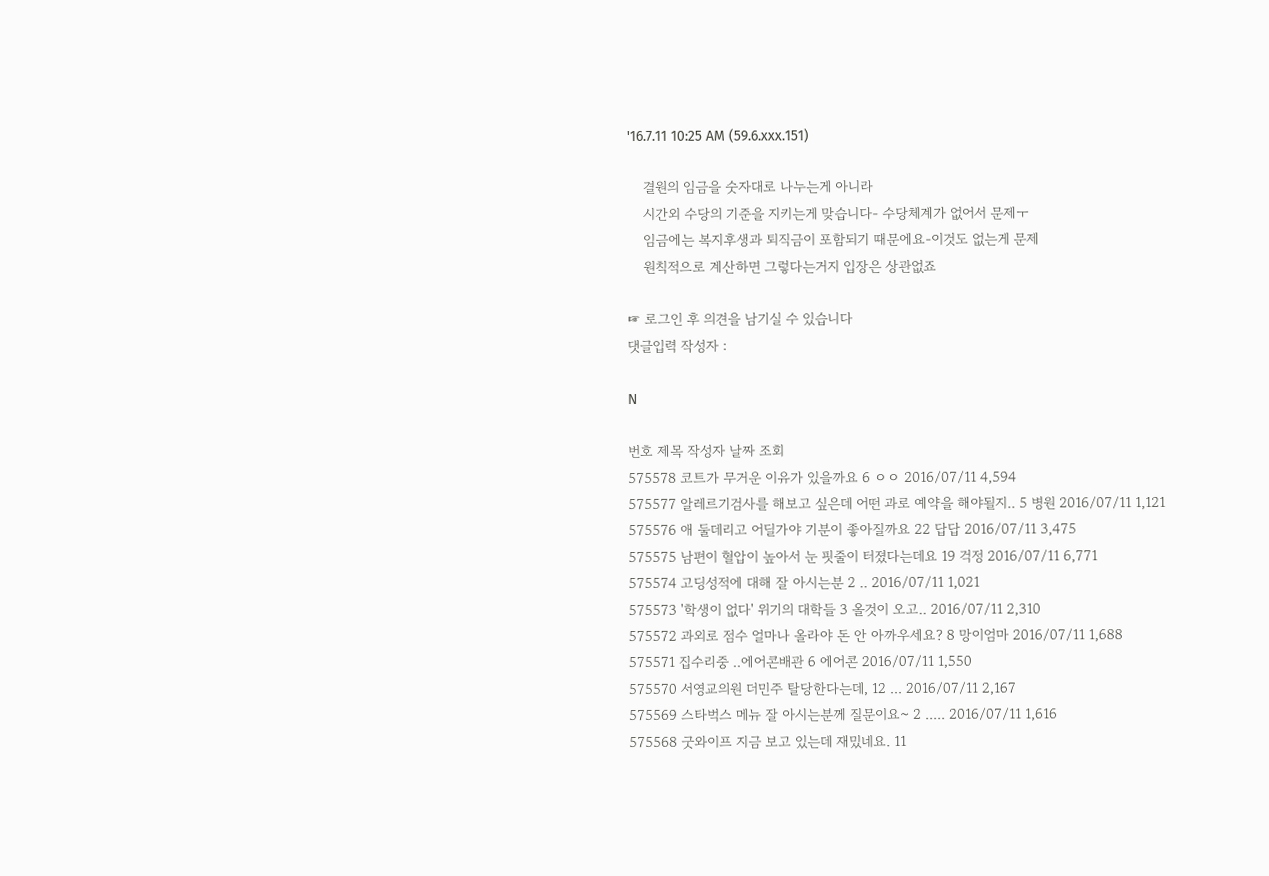'16.7.11 10:25 AM (59.6.xxx.151)

    결원의 임금을 숫자대로 나누는게 아니라
    시간외 수당의 기준을 지키는게 맞습니다- 수당체계가 없어서 문제ㅜ
    임금에는 복지후생과 퇴직금이 포함되기 때문에요-이것도 없는게 문제
    원칙적으로 계산하면 그렇다는거지 입장은 상관없죠

☞ 로그인 후 의견을 남기실 수 있습니다
댓글입력 작성자 :

N

번호 제목 작성자 날짜 조회
575578 코트가 무거운 이유가 있을까요 6 ㅇㅇ 2016/07/11 4,594
575577 알레르기검사를 해보고 싶은데 어떤 과로 예약을 해야될지.. 5 병원 2016/07/11 1,121
575576 애 둘데리고 어딜가야 기분이 좋아질까요 22 답답 2016/07/11 3,475
575575 남편이 혈압이 높아서 눈 핏줄이 터졌다는데요 19 걱정 2016/07/11 6,771
575574 고딩성적에 대해 잘 아시는분 2 .. 2016/07/11 1,021
575573 '학생이 없다' 위기의 대학들 3 올것이 오고.. 2016/07/11 2,310
575572 과외로 점수 얼마나 올라야 돈 안 아까우세요? 8 망이엄마 2016/07/11 1,688
575571 집수리중 ..에어콘배관 6 에어콘 2016/07/11 1,550
575570 서영교의원 더민주 탈당한다는데, 12 ... 2016/07/11 2,167
575569 스타벅스 메뉴 잘 아시는분께 질문이요~ 2 ..... 2016/07/11 1,616
575568 굿와이프 지금 보고 있는데 재밌네요. 11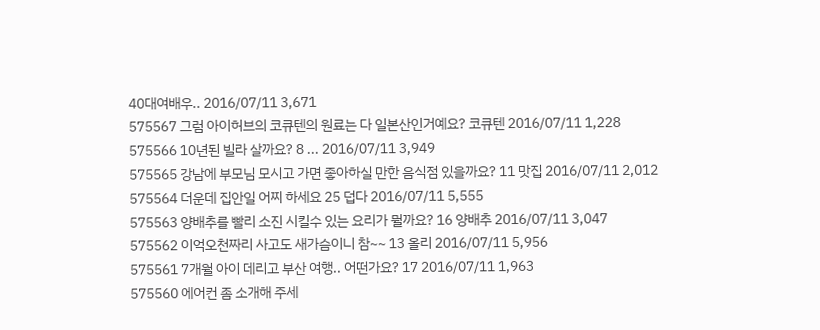40대여배우.. 2016/07/11 3,671
575567 그럼 아이허브의 코큐텐의 원료는 다 일본산인거예요? 코큐텐 2016/07/11 1,228
575566 10년된 빌라 살까요? 8 ... 2016/07/11 3,949
575565 강남에 부모님 모시고 가면 좋아하실 만한 음식점 있을까요? 11 맛집 2016/07/11 2,012
575564 더운데 집안일 어찌 하세요 25 덥다 2016/07/11 5,555
575563 양배추를 빨리 소진 시킬수 있는 요리가 뭘까요? 16 양배추 2016/07/11 3,047
575562 이억오천짜리 사고도 새가슴이니 참~~ 13 올리 2016/07/11 5,956
575561 7개월 아이 데리고 부산 여행.. 어떤가요? 17 2016/07/11 1,963
575560 에어컨 좀 소개해 주세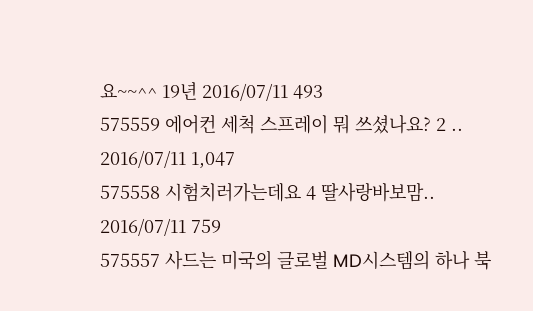요~~^^ 19년 2016/07/11 493
575559 에어컨 세척 스프레이 뭐 쓰셨나요? 2 .. 2016/07/11 1,047
575558 시험치러가는데요 4 딸사랑바보맘.. 2016/07/11 759
575557 사드는 미국의 글로벌 MD시스템의 하나 북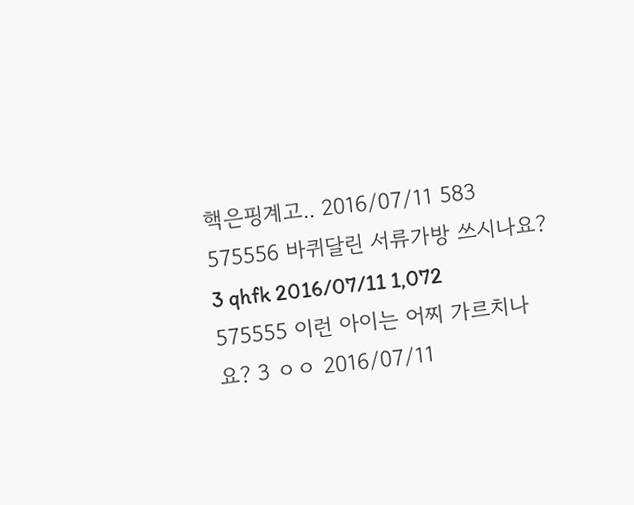핵은핑계고.. 2016/07/11 583
575556 바퀴달린 서류가방 쓰시나요? 3 qhfk 2016/07/11 1,072
575555 이런 아이는 어찌 가르치나요? 3 ㅇㅇ 2016/07/11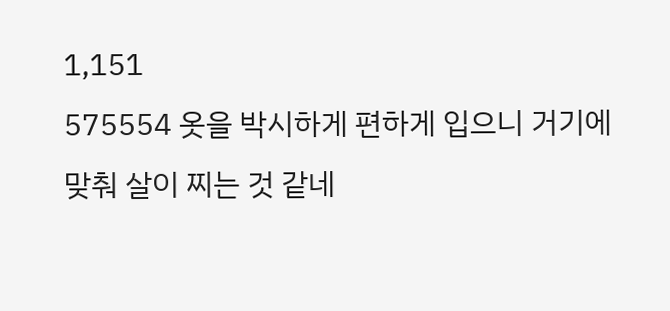1,151
575554 옷을 박시하게 편하게 입으니 거기에 맞춰 살이 찌는 것 같네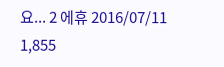요... 2 에휴 2016/07/11 1,855